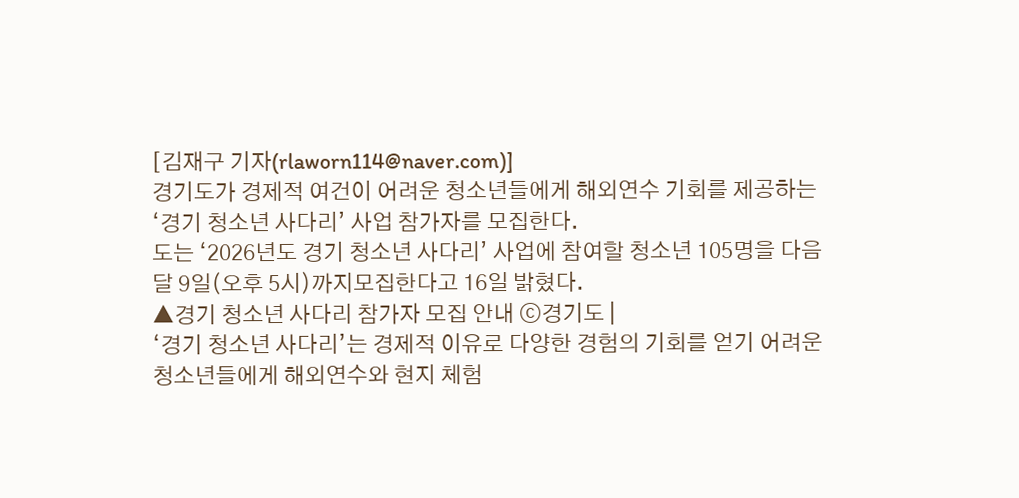[김재구 기자(rlaworn114@naver.com)]
경기도가 경제적 여건이 어려운 청소년들에게 해외연수 기회를 제공하는 ‘경기 청소년 사다리’ 사업 참가자를 모집한다.
도는 ‘2026년도 경기 청소년 사다리’ 사업에 참여할 청소년 105명을 다음 달 9일(오후 5시)까지모집한다고 16일 밝혔다.
▲경기 청소년 사다리 참가자 모집 안내 ⓒ경기도 |
‘경기 청소년 사다리’는 경제적 이유로 다양한 경험의 기회를 얻기 어려운 청소년들에게 해외연수와 현지 체험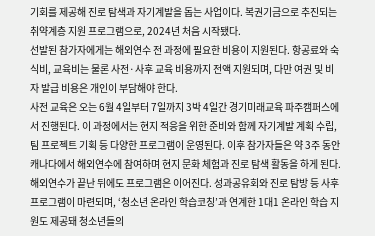기회를 제공해 진로 탐색과 자기계발을 돕는 사업이다. 복권기금으로 추진되는 취약계층 지원 프로그램으로, 2024년 처음 시작됐다.
선발된 참가자에게는 해외연수 전 과정에 필요한 비용이 지원된다. 항공료와 숙식비, 교육비는 물론 사전·사후 교육 비용까지 전액 지원되며, 다만 여권 및 비자 발급 비용은 개인이 부담해야 한다.
사전 교육은 오는 6월 4일부터 7일까지 3박 4일간 경기미래교육 파주캠퍼스에서 진행된다. 이 과정에서는 현지 적응을 위한 준비와 함께 자기계발 계획 수립, 팀 프로젝트 기획 등 다양한 프로그램이 운영된다. 이후 참가자들은 약 3주 동안 캐나다에서 해외연수에 참여하며 현지 문화 체험과 진로 탐색 활동을 하게 된다.
해외연수가 끝난 뒤에도 프로그램은 이어진다. 성과공유회와 진로 탐방 등 사후 프로그램이 마련되며, ‘청소년 온라인 학습코칭’과 연계한 1대1 온라인 학습 지원도 제공돼 청소년들의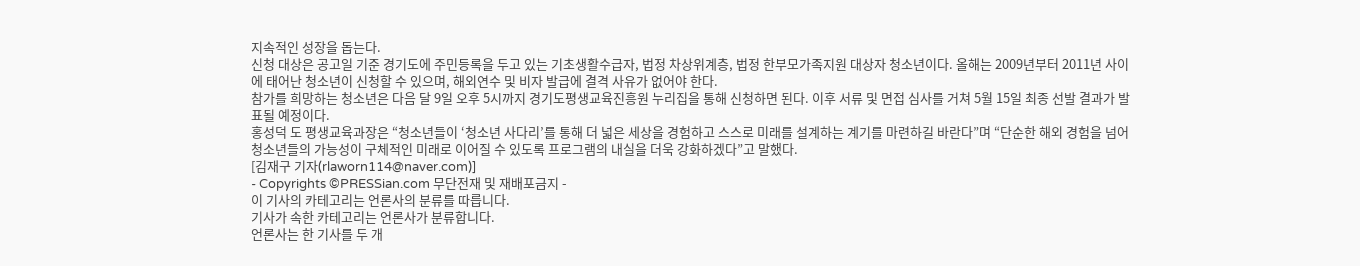지속적인 성장을 돕는다.
신청 대상은 공고일 기준 경기도에 주민등록을 두고 있는 기초생활수급자, 법정 차상위계층, 법정 한부모가족지원 대상자 청소년이다. 올해는 2009년부터 2011년 사이에 태어난 청소년이 신청할 수 있으며, 해외연수 및 비자 발급에 결격 사유가 없어야 한다.
참가를 희망하는 청소년은 다음 달 9일 오후 5시까지 경기도평생교육진흥원 누리집을 통해 신청하면 된다. 이후 서류 및 면접 심사를 거쳐 5월 15일 최종 선발 결과가 발표될 예정이다.
홍성덕 도 평생교육과장은 “청소년들이 ‘청소년 사다리’를 통해 더 넓은 세상을 경험하고 스스로 미래를 설계하는 계기를 마련하길 바란다”며 “단순한 해외 경험을 넘어 청소년들의 가능성이 구체적인 미래로 이어질 수 있도록 프로그램의 내실을 더욱 강화하겠다”고 말했다.
[김재구 기자(rlaworn114@naver.com)]
- Copyrights ©PRESSian.com 무단전재 및 재배포금지 -
이 기사의 카테고리는 언론사의 분류를 따릅니다.
기사가 속한 카테고리는 언론사가 분류합니다.
언론사는 한 기사를 두 개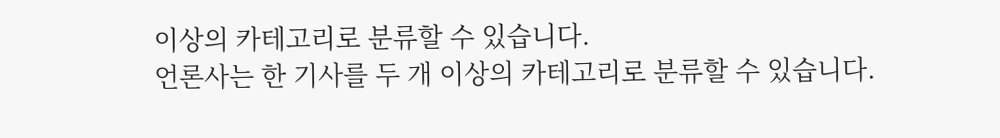이상의 카테고리로 분류할 수 있습니다.
언론사는 한 기사를 두 개 이상의 카테고리로 분류할 수 있습니다.